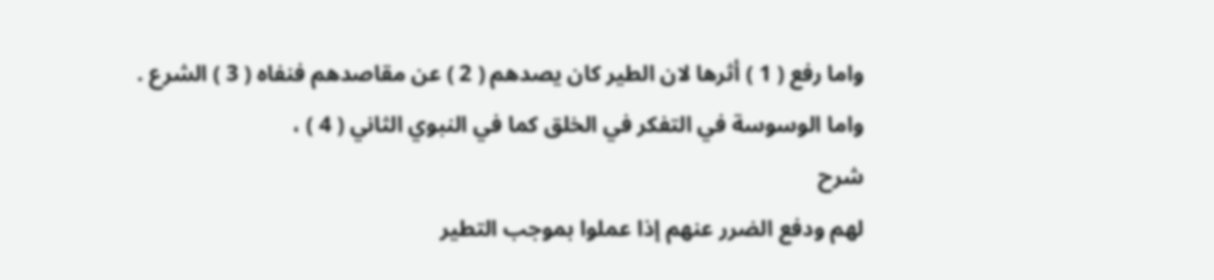واما رفع ( 1 ) أثرها لان الطير كان يصدهم ( 2 ) عن مقاصدهم فنفاه ( 3 ) الشرع .
واما الوسوسة في التفكر في الخلق كما في النبوي الثاني ( 4 ) ،
شرح
لهم ودفع الضرر عنهم إذا عملوا بموجب التطير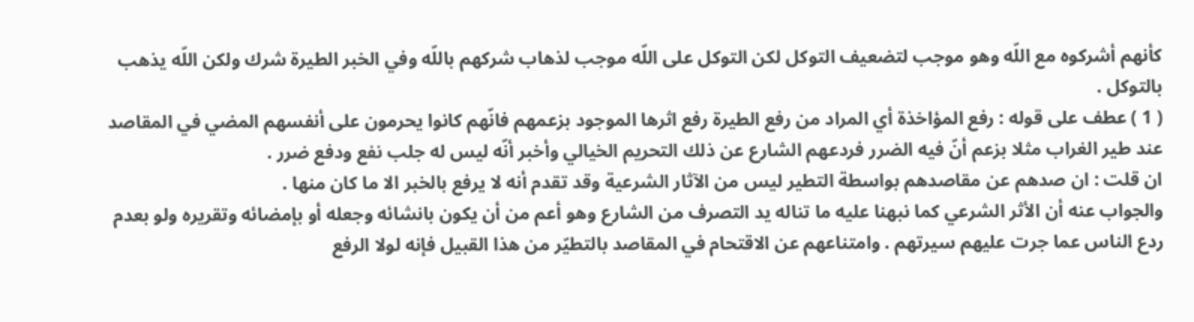كأنهم أشركوه مع اللّه وهو موجب لتضعيف التوكل لكن التوكل على اللّه موجب لذهاب شركهم باللّه وفي الخبر الطيرة شرك ولكن اللّه يذهب بالتوكل .
( 1 ) عطف على قوله : رفع المؤاخذة أي المراد من رفع الطيرة رفع اثرها الموجود بزعمهم فانّهم كانوا يحرمون على أنفسهم المضي في المقاصد عند طير الغراب مثلا بزعم أنّ فيه الضرر فردعهم الشارع عن ذلك التحريم الخيالي وأخبر أنّه ليس له جلب نفع ودفع ضرر .
ان قلت : ان صدهم عن مقاصدهم بواسطة التطير ليس من الآثار الشرعية وقد تقدم أنه لا يرفع بالخبر الا ما كان منها .
والجواب عنه أن الأثر الشرعي كما نبهنا عليه ما تناله يد التصرف من الشارع وهو أعم من أن يكون بانشائه وجعله أو بإمضائه وتقريره ولو بعدم ردع الناس عما جرت عليهم سيرتهم . وامتناعهم عن الاقتحام في المقاصد بالتطيّر من هذا القبيل فإنه لولا الرفع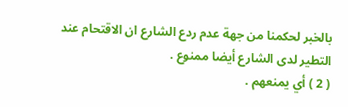بالخبر لحكمنا من جهة عدم ردع الشارع ان الاقتحام عند التطير لدى الشارع أيضا ممنوع .
( 2 ) أي يمنعهم .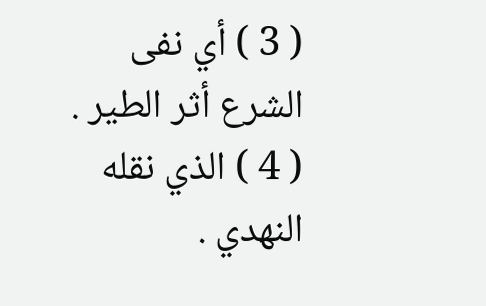( 3 ) أي نفى الشرع أثر الطير .
( 4 ) الذي نقله النهدي .